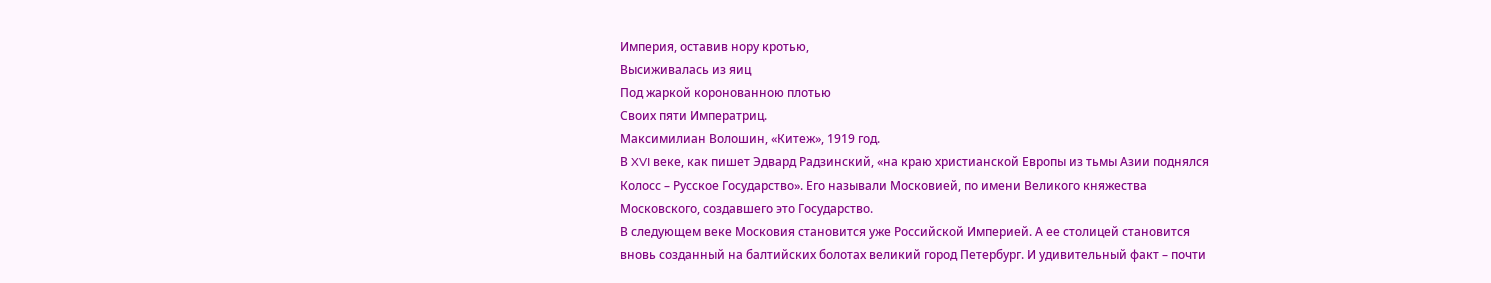Империя, оставив нору кротью,
Высиживалась из яиц
Под жаркой коронованною плотью
Своих пяти Императриц.
Максимилиан Волошин, «Китеж», 1919 год.
В XVI веке, как пишет Эдвард Радзинский, «на краю христианской Европы из тьмы Азии поднялся Колосс – Русское Государство». Его называли Московией, по имени Великого княжества Московского, создавшего это Государство.
В следующем веке Московия становится уже Российской Империей. А ее столицей становится вновь созданный на балтийских болотах великий город Петербург. И удивительный факт – почти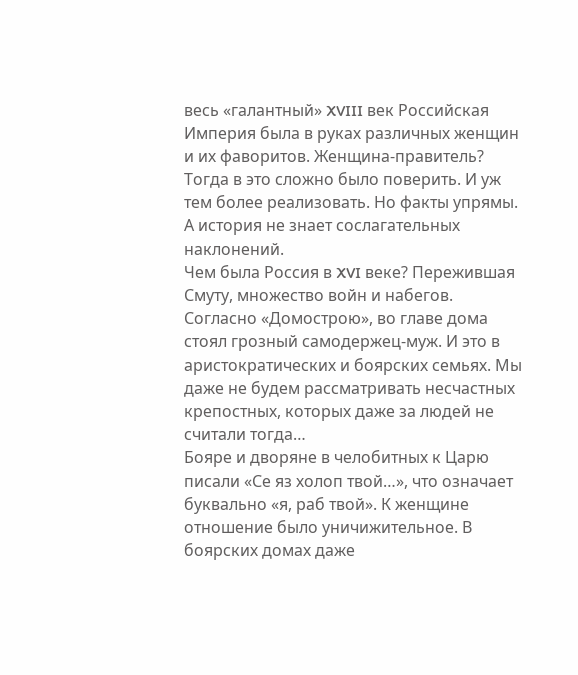весь «галантный» XVIII век Российская Империя была в руках различных женщин и их фаворитов. Женщина-правитель? Тогда в это сложно было поверить. И уж тем более реализовать. Но факты упрямы. А история не знает сослагательных наклонений.
Чем была Россия в XVI веке? Пережившая Смуту, множество войн и набегов. Согласно «Домострою», во главе дома стоял грозный самодержец-муж. И это в аристократических и боярских семьях. Мы даже не будем рассматривать несчастных крепостных, которых даже за людей не считали тогда…
Бояре и дворяне в челобитных к Царю писали «Се яз холоп твой…», что означает буквально «я, раб твой». К женщине отношение было уничижительное. В боярских домах даже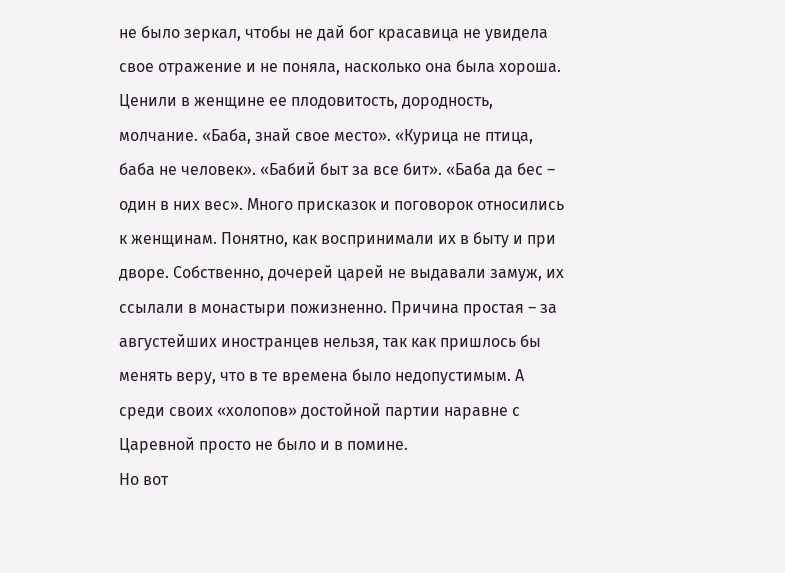не было зеркал, чтобы не дай бог красавица не увидела свое отражение и не поняла, насколько она была хороша.
Ценили в женщине ее плодовитость, дородность, молчание. «Баба, знай свое место». «Курица не птица, баба не человек». «Бабий быт за все бит». «Баба да бес – один в них вес». Много присказок и поговорок относились к женщинам. Понятно, как воспринимали их в быту и при дворе. Собственно, дочерей царей не выдавали замуж, их ссылали в монастыри пожизненно. Причина простая – за августейших иностранцев нельзя, так как пришлось бы менять веру, что в те времена было недопустимым. А среди своих «холопов» достойной партии наравне с Царевной просто не было и в помине.
Но вот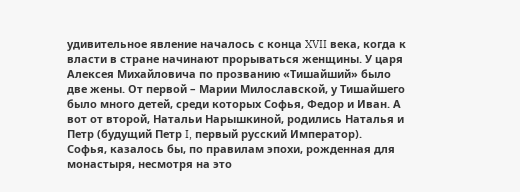удивительное явление началось с конца XVII века, когда к власти в стране начинают прорываться женщины. У царя Алексея Михайловича по прозванию «Тишайший» было две жены. От первой – Марии Милославской, у Тишайшего было много детей, среди которых Софья, Федор и Иван. А вот от второй, Натальи Нарышкиной, родились Наталья и Петр (будущий Петр I, первый русский Император).
Софья, казалось бы, по правилам эпохи, рожденная для монастыря, несмотря на это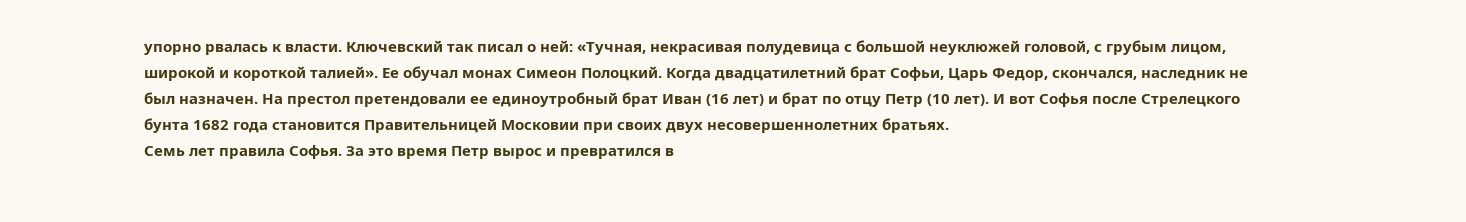упорно рвалась к власти. Ключевский так писал о ней: «Тучная, некрасивая полудевица с большой неуклюжей головой, с грубым лицом, широкой и короткой талией». Ее обучал монах Симеон Полоцкий. Когда двадцатилетний брат Софьи, Царь Федор, скончался, наследник не был назначен. На престол претендовали ее единоутробный брат Иван (16 лет) и брат по отцу Петр (10 лет). И вот Софья после Стрелецкого бунта 1682 года становится Правительницей Московии при своих двух несовершеннолетних братьях.
Семь лет правила Софья. За это время Петр вырос и превратился в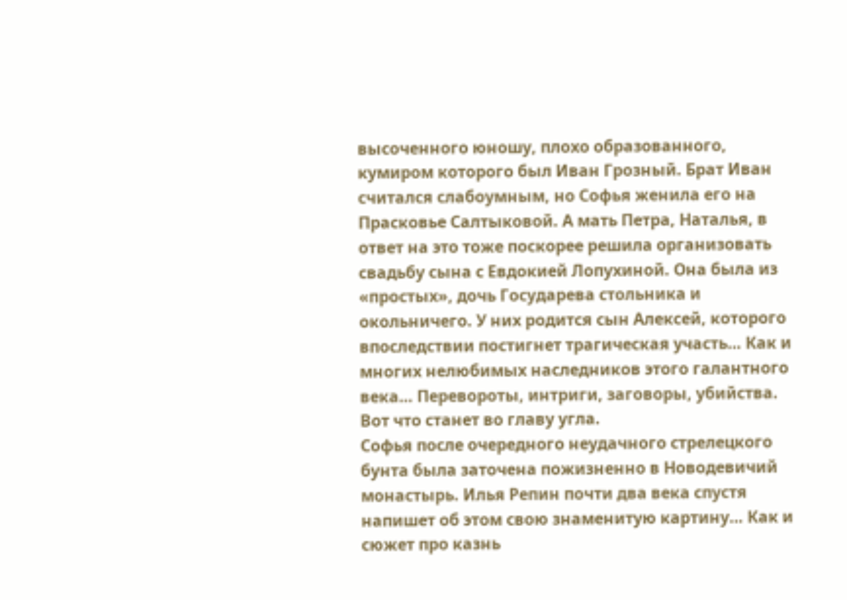высоченного юношу, плохо образованного, кумиром которого был Иван Грозный. Брат Иван считался слабоумным, но Софья женила его на Прасковье Салтыковой. А мать Петра, Наталья, в ответ на это тоже поскорее решила организовать свадьбу сына с Евдокией Лопухиной. Она была из «простых», дочь Государева стольника и окольничего. У них родится сын Алексей, которого впоследствии постигнет трагическая участь… Как и многих нелюбимых наследников этого галантного века… Перевороты, интриги, заговоры, убийства. Вот что станет во главу угла.
Софья после очередного неудачного стрелецкого бунта была заточена пожизненно в Новодевичий монастырь. Илья Репин почти два века спустя напишет об этом свою знаменитую картину… Как и сюжет про казнь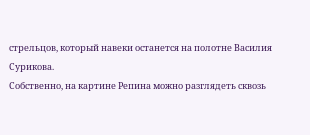стрельцов, который навеки останется на полотне Василия Сурикова.
Собственно, на картине Репина можно разглядеть сквозь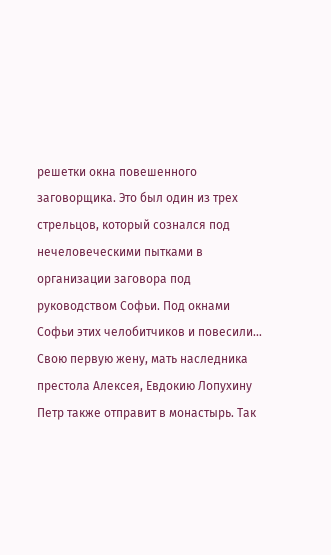решетки окна повешенного заговорщика. Это был один из трех стрельцов, который сознался под нечеловеческими пытками в организации заговора под руководством Софьи. Под окнами Софьи этих челобитчиков и повесили…
Свою первую жену, мать наследника престола Алексея, Евдокию Лопухину Петр также отправит в монастырь. Так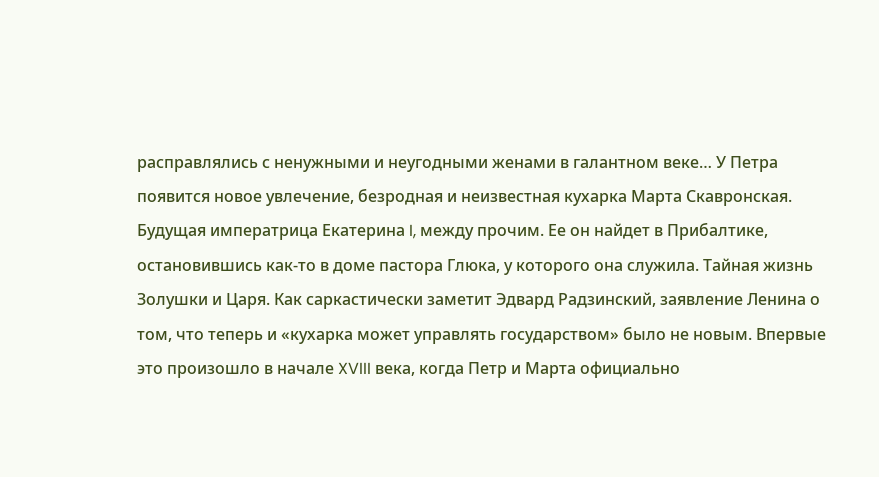расправлялись с ненужными и неугодными женами в галантном веке… У Петра появится новое увлечение, безродная и неизвестная кухарка Марта Скавронская. Будущая императрица Екатерина I, между прочим. Ее он найдет в Прибалтике, остановившись как-то в доме пастора Глюка, у которого она служила. Тайная жизнь Золушки и Царя. Как саркастически заметит Эдвард Радзинский, заявление Ленина о том, что теперь и «кухарка может управлять государством» было не новым. Впервые это произошло в начале XVIII века, когда Петр и Марта официально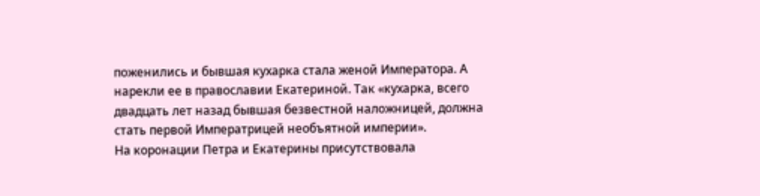поженились и бывшая кухарка стала женой Императора. А нарекли ее в православии Екатериной. Так «кухарка, всего двадцать лет назад бывшая безвестной наложницей, должна стать первой Императрицей необъятной империи».
На коронации Петра и Екатерины присутствовала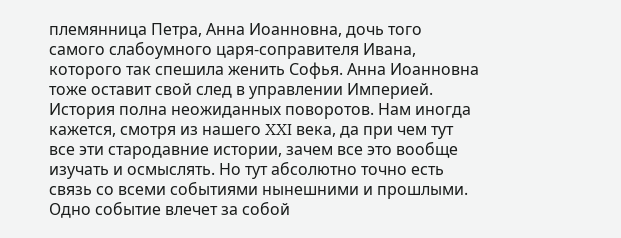племянница Петра, Анна Иоанновна, дочь того самого слабоумного царя-соправителя Ивана, которого так спешила женить Софья. Анна Иоанновна тоже оставит свой след в управлении Империей.
История полна неожиданных поворотов. Нам иногда кажется, смотря из нашего XXI века, да при чем тут все эти стародавние истории, зачем все это вообще изучать и осмыслять. Но тут абсолютно точно есть связь со всеми событиями нынешними и прошлыми. Одно событие влечет за собой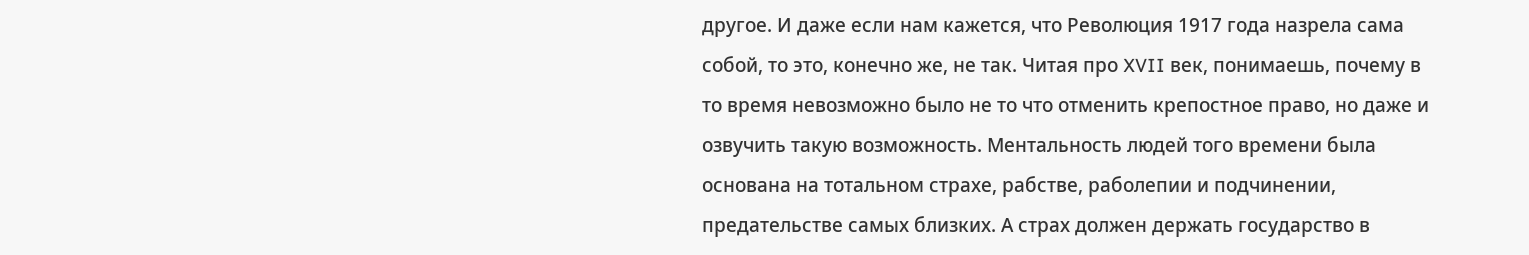другое. И даже если нам кажется, что Революция 1917 года назрела сама собой, то это, конечно же, не так. Читая про XVII век, понимаешь, почему в то время невозможно было не то что отменить крепостное право, но даже и озвучить такую возможность. Ментальность людей того времени была основана на тотальном страхе, рабстве, раболепии и подчинении, предательстве самых близких. А страх должен держать государство в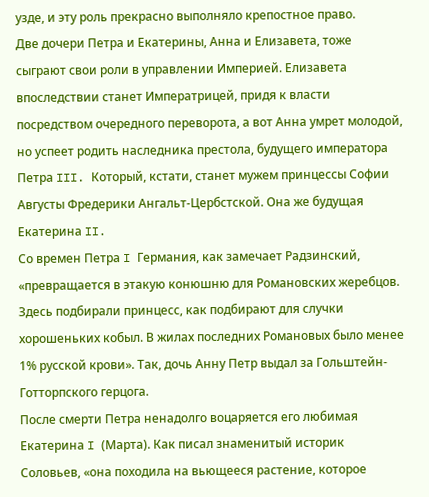узде, и эту роль прекрасно выполняло крепостное право.
Две дочери Петра и Екатерины, Анна и Елизавета, тоже сыграют свои роли в управлении Империей. Елизавета впоследствии станет Императрицей, придя к власти посредством очередного переворота, а вот Анна умрет молодой, но успеет родить наследника престола, будущего императора Петра III. Который, кстати, станет мужем принцессы Софии Августы Фредерики Ангальт-Цербстской. Она же будущая Екатерина II.
Со времен Петра I Германия, как замечает Радзинский, «превращается в этакую конюшню для Романовских жеребцов. Здесь подбирали принцесс, как подбирают для случки хорошеньких кобыл. В жилах последних Романовых было менее 1% русской крови». Так, дочь Анну Петр выдал за Гольштейн-Готторпского герцога.
После смерти Петра ненадолго воцаряется его любимая Екатерина I (Марта). Как писал знаменитый историк Соловьев, «она походила на вьющееся растение, которое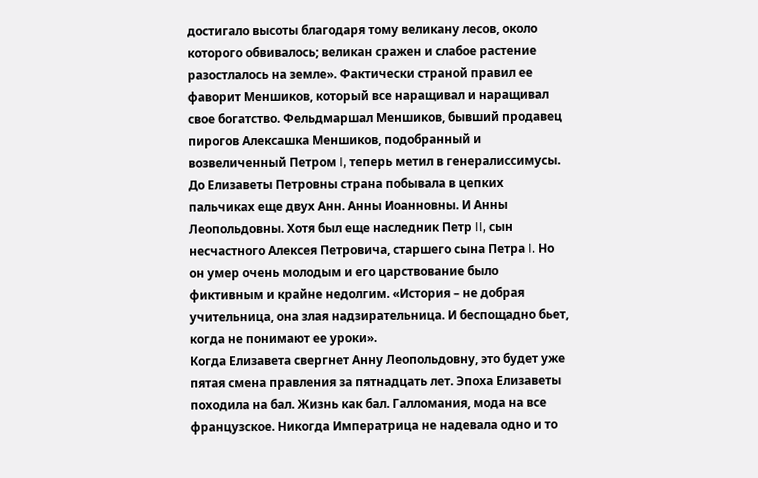достигало высоты благодаря тому великану лесов, около которого обвивалось; великан сражен и слабое растение разостлалось на земле». Фактически страной правил ее фаворит Меншиков, который все наращивал и наращивал свое богатство. Фельдмаршал Меншиков, бывший продавец пирогов Алексашка Меншиков, подобранный и возвеличенный Петром I, теперь метил в генералиссимусы.
До Елизаветы Петровны страна побывала в цепких пальчиках еще двух Анн. Анны Иоанновны. И Анны Леопольдовны. Хотя был еще наследник Петр II, сын несчастного Алексея Петровича, старшего сына Петра I. Но он умер очень молодым и его царствование было фиктивным и крайне недолгим. «История – не добрая учительница, она злая надзирательница. И беспощадно бьет, когда не понимают ее уроки».
Когда Елизавета свергнет Анну Леопольдовну, это будет уже пятая смена правления за пятнадцать лет. Эпоха Елизаветы походила на бал. Жизнь как бал. Галломания, мода на все французское. Никогда Императрица не надевала одно и то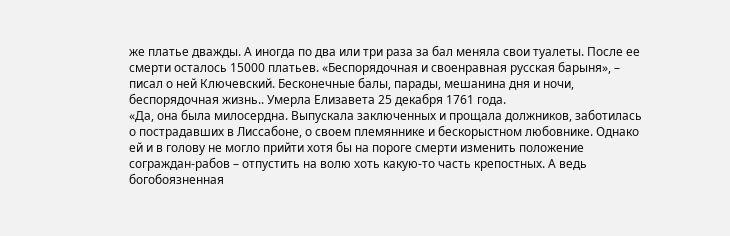же платье дважды. А иногда по два или три раза за бал меняла свои туалеты. После ее смерти осталось 15000 платьев. «Беспорядочная и своенравная русская барыня», – писал о ней Ключевский. Бесконечные балы, парады, мешанина дня и ночи, беспорядочная жизнь.. Умерла Елизавета 25 декабря 1761 года.
«Да, она была милосердна. Выпускала заключенных и прощала должников, заботилась о пострадавших в Лиссабоне, о своем племяннике и бескорыстном любовнике. Однако ей и в голову не могло прийти хотя бы на пороге смерти изменить положение сограждан-рабов – отпустить на волю хоть какую-то часть крепостных. А ведь богобоязненная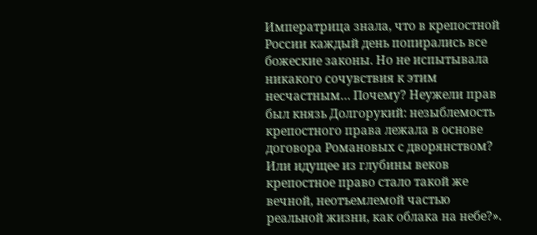Императрица знала, что в крепостной России каждый день попирались все божеские законы. Но не испытывала никакого сочувствия к этим несчастным… Почему? Неужели прав был князь Долгорукий: незыблемость крепостного права лежала в основе договора Романовых с дворянством? Или идущее из глубины веков крепостное право стало такой же вечной, неотъемлемой частью реальной жизни, как облака на небе?».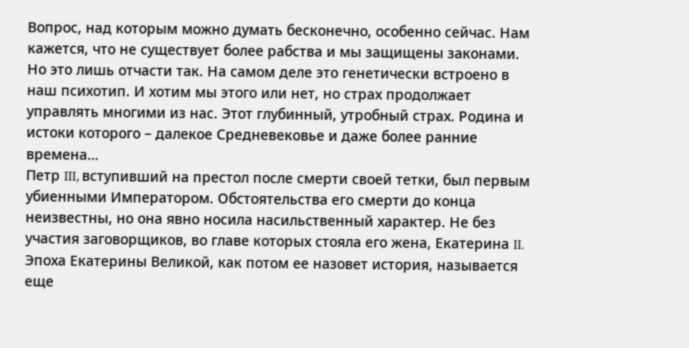Вопрос, над которым можно думать бесконечно, особенно сейчас. Нам кажется, что не существует более рабства и мы защищены законами. Но это лишь отчасти так. На самом деле это генетически встроено в наш психотип. И хотим мы этого или нет, но страх продолжает управлять многими из нас. Этот глубинный, утробный страх. Родина и истоки которого – далекое Средневековье и даже более ранние времена…
Петр III, вступивший на престол после смерти своей тетки, был первым убиенными Императором. Обстоятельства его смерти до конца неизвестны, но она явно носила насильственный характер. Не без участия заговорщиков, во главе которых стояла его жена, Екатерина II.
Эпоха Екатерины Великой, как потом ее назовет история, называется еще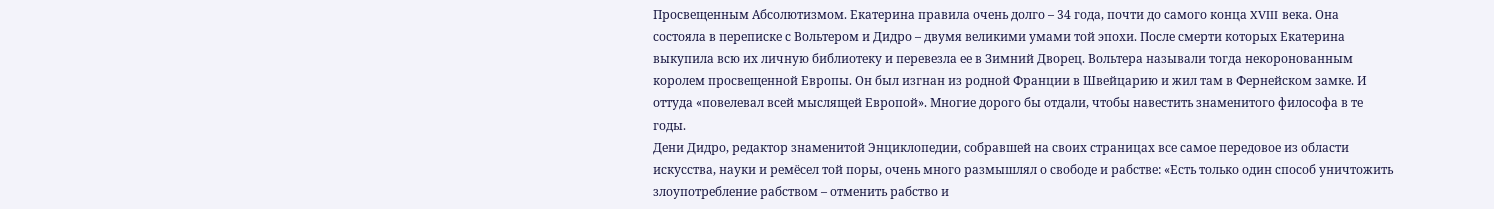Просвещенным Абсолютизмом. Екатерина правила очень долго – 34 года, почти до самого конца XVIII века. Она состояла в переписке с Вольтером и Дидро – двумя великими умами той эпохи. После смерти которых Екатерина выкупила всю их личную библиотеку и перевезла ее в Зимний Дворец. Вольтера называли тогда некоронованным королем просвещенной Европы. Он был изгнан из родной Франции в Швейцарию и жил там в Фернейском замке. И оттуда «повелевал всей мыслящей Европой». Многие дорого бы отдали, чтобы навестить знаменитого философа в те годы.
Дени Дидро, редактор знаменитой Энциклопедии, собравшей на своих страницах все самое передовое из области искусства, науки и ремёсел той поры, очень много размышлял о свободе и рабстве: «Есть только один способ уничтожить злоупотребление рабством – отменить рабство и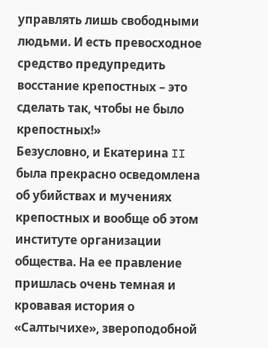управлять лишь свободными людьми. И есть превосходное средство предупредить восстание крепостных – это сделать так, чтобы не было крепостных!»
Безусловно, и Екатерина II была прекрасно осведомлена об убийствах и мучениях крепостных и вообще об этом институте организации общества. На ее правление пришлась очень темная и кровавая история о «Салтычихе», звероподобной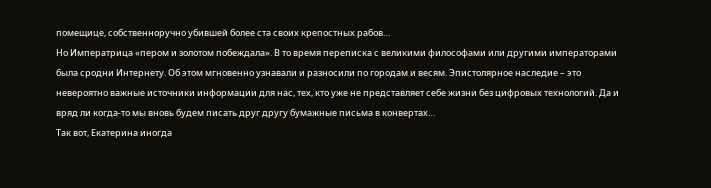помещице, собственноручно убившей более ста своих крепостных рабов…
Но Императрица «пером и золотом побеждала». В то время переписка с великими философами или другими императорами была сродни Интернету. Об этом мгновенно узнавали и разносили по городам и весям. Эпистолярное наследие – это невероятно важные источники информации для нас, тех, кто уже не представляет себе жизни без цифровых технологий. Да и вряд ли когда-то мы вновь будем писать друг другу бумажные письма в конвертах…
Так вот, Екатерина иногда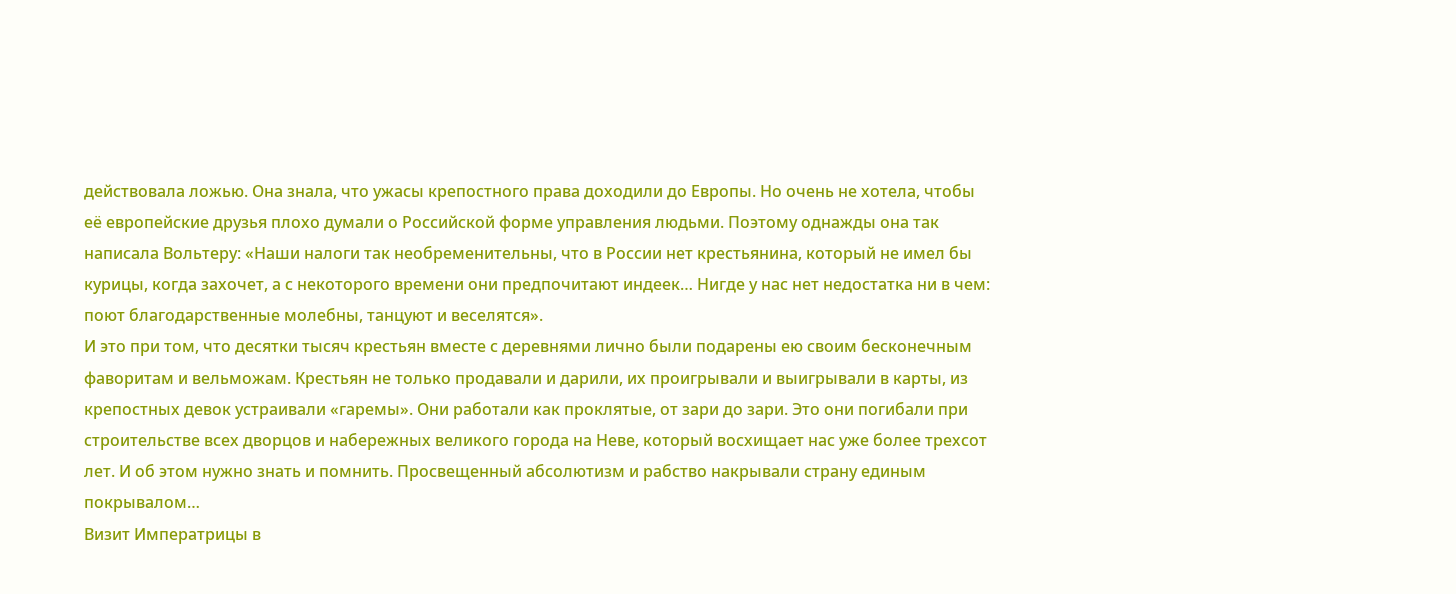действовала ложью. Она знала, что ужасы крепостного права доходили до Европы. Но очень не хотела, чтобы её европейские друзья плохо думали о Российской форме управления людьми. Поэтому однажды она так написала Вольтеру: «Наши налоги так необременительны, что в России нет крестьянина, который не имел бы курицы, когда захочет, а с некоторого времени они предпочитают индеек… Нигде у нас нет недостатка ни в чем: поют благодарственные молебны, танцуют и веселятся».
И это при том, что десятки тысяч крестьян вместе с деревнями лично были подарены ею своим бесконечным фаворитам и вельможам. Крестьян не только продавали и дарили, их проигрывали и выигрывали в карты, из крепостных девок устраивали «гаремы». Они работали как проклятые, от зари до зари. Это они погибали при строительстве всех дворцов и набережных великого города на Неве, который восхищает нас уже более трехсот лет. И об этом нужно знать и помнить. Просвещенный абсолютизм и рабство накрывали страну единым покрывалом…
Визит Императрицы в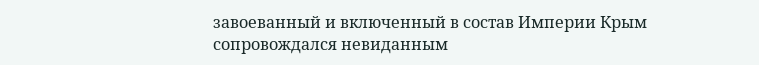завоеванный и включенный в состав Империи Крым сопровождался невиданным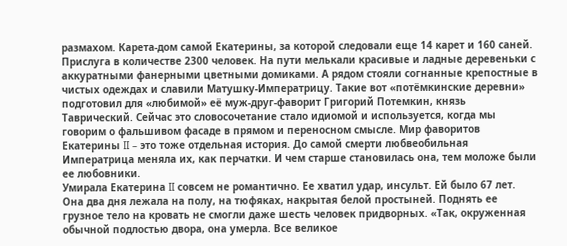размахом. Карета-дом самой Екатерины, за которой следовали еще 14 карет и 160 саней. Прислуга в количестве 2300 человек. На пути мелькали красивые и ладные деревеньки с аккуратными фанерными цветными домиками. А рядом стояли согнанные крепостные в чистых одеждах и славили Матушку-Императрицу. Такие вот «потёмкинские деревни» подготовил для «любимой» её муж-друг-фаворит Григорий Потемкин, князь Таврический. Сейчас это словосочетание стало идиомой и используется, когда мы говорим о фальшивом фасаде в прямом и переносном смысле. Мир фаворитов Екатерины II – это тоже отдельная история. До самой смерти любвеобильная Императрица меняла их, как перчатки. И чем старше становилась она, тем моложе были ее любовники.
Умирала Екатерина II совсем не романтично. Ее хватил удар, инсульт. Ей было 67 лет. Она два дня лежала на полу, на тюфяках, накрытая белой простыней. Поднять ее грузное тело на кровать не смогли даже шесть человек придворных. «Так, окруженная обычной подлостью двора, она умерла. Все великое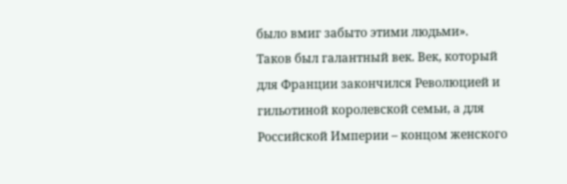было вмиг забыто этими людьми».
Таков был галантный век. Век, который для Франции закончился Революцией и гильотиной королевской семьи, а для Российской Империи – концом женского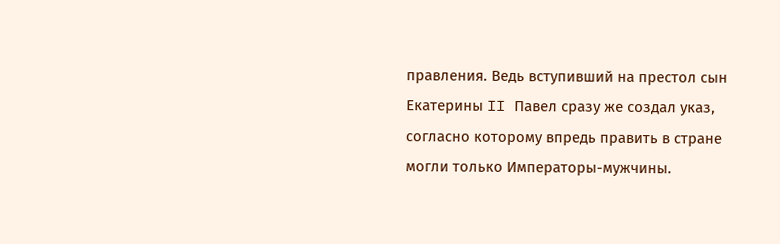правления. Ведь вступивший на престол сын Екатерины II Павел сразу же создал указ, согласно которому впредь править в стране могли только Императоры-мужчины.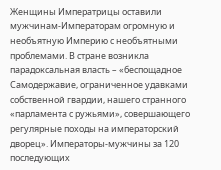Женщины Императрицы оставили мужчинам-Императорам огромную и необъятную Империю с необъятными проблемами. В стране возникла парадоксальная власть – «беспощадное Самодержавие, ограниченное удавками собственной гвардии, нашего странного «парламента с ружьями», совершающего регулярные походы на императорский дворец». Императоры-мужчины за 120 последующих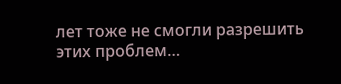лет тоже не смогли разрешить этих проблем…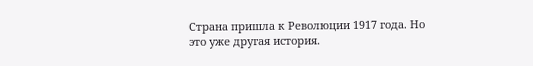Страна пришла к Революции 1917 года. Но это уже другая история.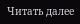Читать далее